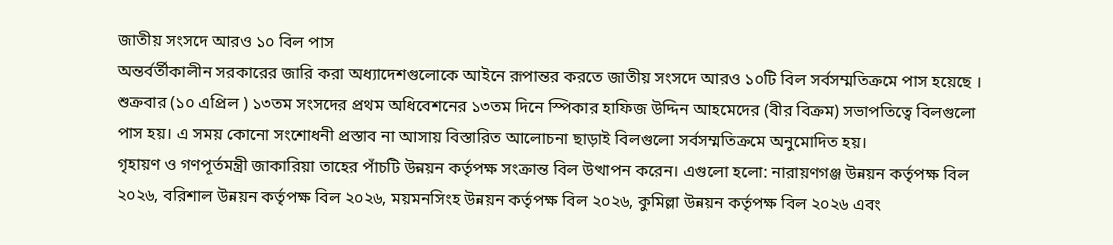জাতীয় সংসদে আরও ১০ বিল পাস
অন্তর্বর্তীকালীন সরকারের জারি করা অধ্যাদেশগুলোকে আইনে রূপান্তর করতে জাতীয় সংসদে আরও ১০টি বিল সর্বসম্মতিক্রমে পাস হয়েছে ।
শুক্রবার (১০ এপ্রিল ) ১৩তম সংসদের প্রথম অধিবেশনের ১৩তম দিনে স্পিকার হাফিজ উদ্দিন আহমেদের (বীর বিক্রম) সভাপতিত্বে বিলগুলো পাস হয়। এ সময় কোনো সংশোধনী প্রস্তাব না আসায় বিস্তারিত আলোচনা ছাড়াই বিলগুলো সর্বসম্মতিক্রমে অনুমোদিত হয়।
গৃহায়ণ ও গণপূর্তমন্ত্রী জাকারিয়া তাহের পাঁচটি উন্নয়ন কর্তৃপক্ষ সংক্রান্ত বিল উত্থাপন করেন। এগুলো হলো: নারায়ণগঞ্জ উন্নয়ন কর্তৃপক্ষ বিল ২০২৬, বরিশাল উন্নয়ন কর্তৃপক্ষ বিল ২০২৬, ময়মনসিংহ উন্নয়ন কর্তৃপক্ষ বিল ২০২৬, কুমিল্লা উন্নয়ন কর্তৃপক্ষ বিল ২০২৬ এবং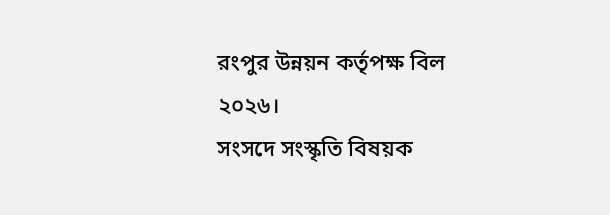রংপুর উন্নয়ন কর্তৃপক্ষ বিল ২০২৬।
সংসদে সংস্কৃতি বিষয়ক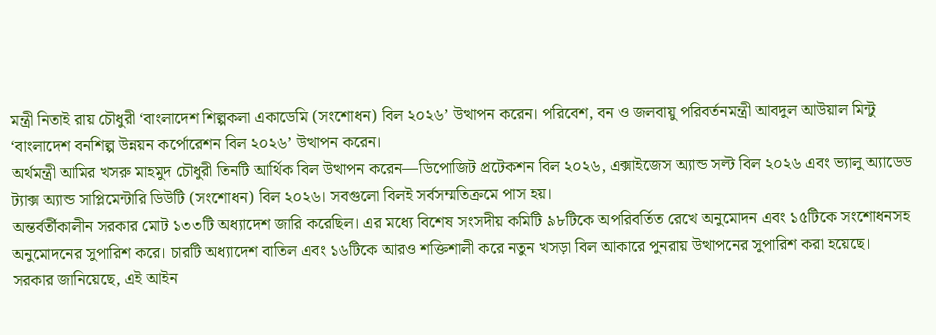মন্ত্রী নিতাই রায় চৌধুরী ‘বাংলাদেশ শিল্পকলা একাডেমি (সংশোধন) বিল ২০২৬’ উত্থাপন করেন। পরিবেশ, বন ও জলবায়ু পরিবর্তনমন্ত্রী আবদুল আউয়াল মিন্টু ‘বাংলাদেশ বনশিল্প উন্নয়ন কর্পোরেশন বিল ২০২৬’ উত্থাপন করেন।
অর্থমন্ত্রী আমির খসরু মাহমুদ চৌধুরী তিনটি আর্থিক বিল উত্থাপন করেন—ডিপোজিট প্রটেকশন বিল ২০২৬, এক্সাইজেস অ্যান্ড সল্ট বিল ২০২৬ এবং ভ্যালু অ্যাডেড ট্যাক্স অ্যান্ড সাপ্লিমেন্টারি ডিউটি (সংশোধন) বিল ২০২৬। সবগুলো বিলই সর্বসম্মতিক্রমে পাস হয়।
অন্তর্বর্তীকালীন সরকার মোট ১৩৩টি অধ্যাদেশ জারি করেছিল। এর মধ্যে বিশেষ সংসদীয় কমিটি ৯৮টিকে অপরিবর্তিত রেখে অনুমোদন এবং ১৫টিকে সংশোধনসহ অনুমোদনের সুপারিশ করে। চারটি অধ্যাদেশ বাতিল এবং ১৬টিকে আরও শক্তিশালী করে নতুন খসড়া বিল আকারে পুনরায় উত্থাপনের সুপারিশ করা হয়েছে।
সরকার জানিয়েছে, এই আইন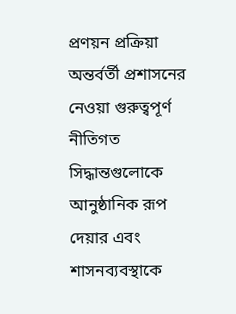প্রণয়ন প্রক্রিয়া অন্তর্বর্তী প্রশাসনের নেওয়া গুরুত্বপূর্ণ নীতিগত সিদ্ধান্তগুলোকে আনুষ্ঠানিক রূপ দেয়ার এবং শাসনব্যবস্থাকে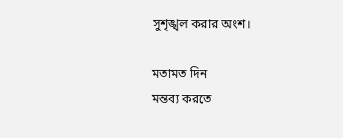সুশৃঙ্খল করার অংশ।

মতামত দিন
মন্তব্য করতে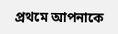প্রথমে আপনাকে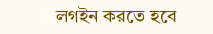লগইন করতে হবে